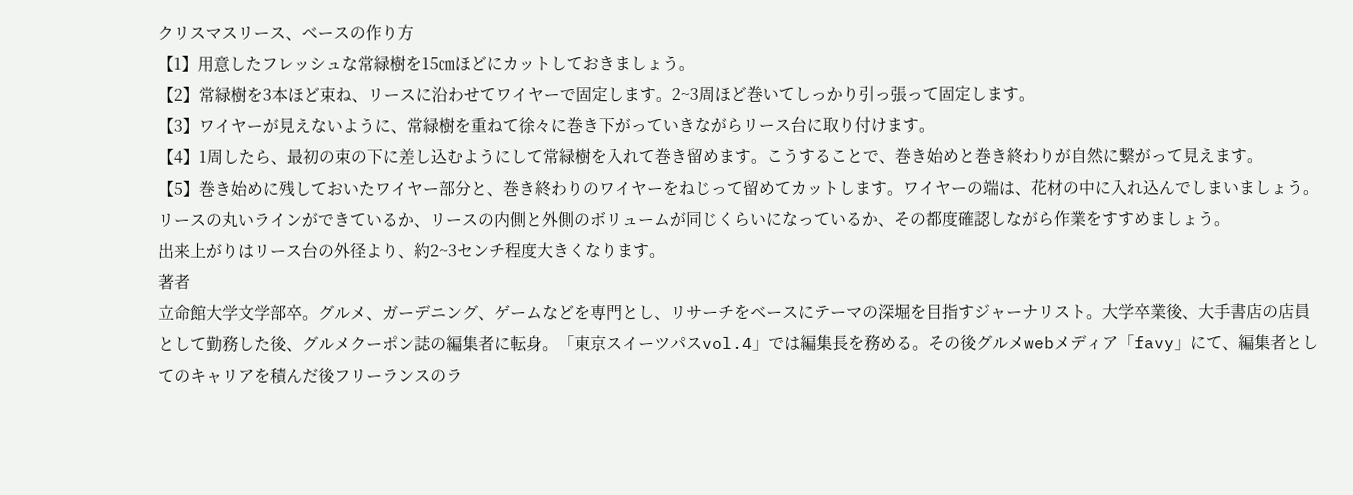クリスマスリース、ベースの作り方
【1】用意したフレッシュな常緑樹を15㎝ほどにカットしておきましょう。
【2】常緑樹を3本ほど束ね、リースに沿わせてワイヤーで固定します。2~3周ほど巻いてしっかり引っ張って固定します。
【3】ワイヤーが見えないように、常緑樹を重ねて徐々に巻き下がっていきながらリース台に取り付けます。
【4】1周したら、最初の束の下に差し込むようにして常緑樹を入れて巻き留めます。こうすることで、巻き始めと巻き終わりが自然に繋がって見えます。
【5】巻き始めに残しておいたワイヤー部分と、巻き終わりのワイヤーをねじって留めてカットします。ワイヤーの端は、花材の中に入れ込んでしまいましょう。
リースの丸いラインができているか、リースの内側と外側のボリュームが同じくらいになっているか、その都度確認しながら作業をすすめましょう。
出来上がりはリース台の外径より、約2~3センチ程度大きくなります。
著者
立命館大学文学部卒。グルメ、ガーデニング、ゲームなどを専門とし、リサーチをベースにテーマの深堀を目指すジャーナリスト。大学卒業後、大手書店の店員として勤務した後、グルメクーポン誌の編集者に転身。「東京スイーツパスvol.4」では編集長を務める。その後グルメwebメディア「favy」にて、編集者としてのキャリアを積んだ後フリーランスのラ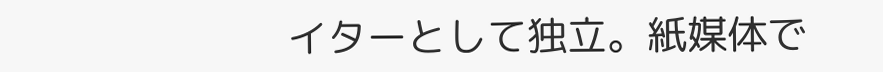イターとして独立。紙媒体で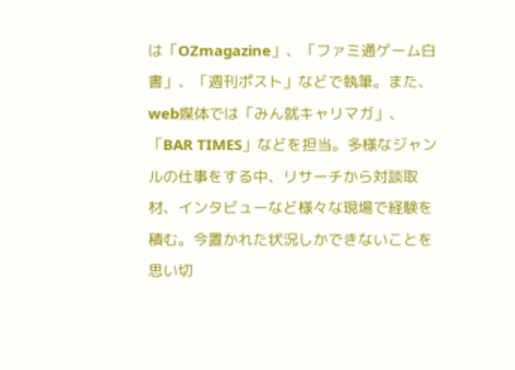は「OZmagazine」、「ファミ通ゲーム白書」、「週刊ポスト」などで執筆。また、web媒体では「みん就キャリマガ」、「BAR TIMES」などを担当。多様なジャンルの仕事をする中、リサーチから対談取材、インタビューなど様々な現場で経験を積む。今置かれた状況しかできないことを思い切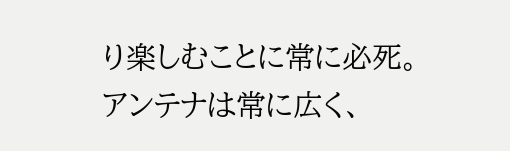り楽しむことに常に必死。アンテナは常に広く、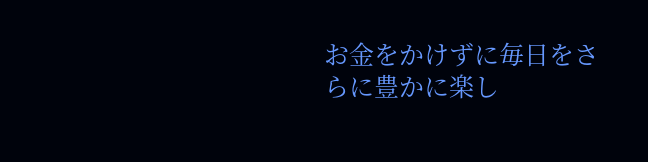お金をかけずに毎日をさらに豊かに楽し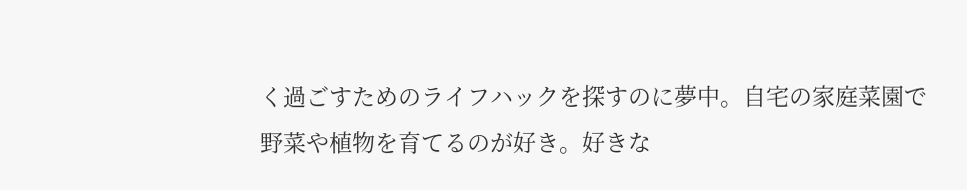く過ごすためのライフハックを探すのに夢中。自宅の家庭菜園で野菜や植物を育てるのが好き。好きな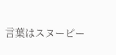言葉はスヌーピー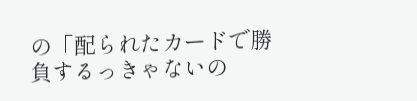の「配られたカードで勝負するっきゃないの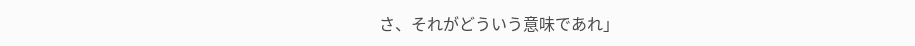さ、それがどういう意味であれ」